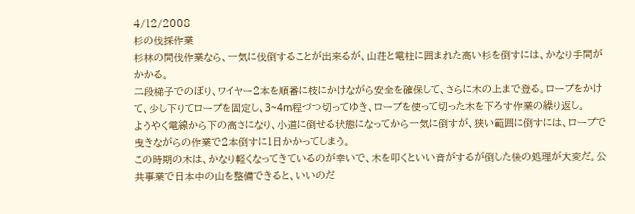4/12/2008
杉の伐採作業
杉林の間伐作業なら、一気に伐倒することが出来るが、山荘と電柱に囲まれた高い杉を倒すには、かなり手間がかかる。
二段梯子でのぼり、ワイヤー2本を順番に枝にかけながら安全を確保して、さらに木の上まで登る。ロープをかけて、少し下りてロープを固定し、3~4m程づつ切ってゆき、ロープを使って切った木を下ろす作業の繰り返し。
ようやく電線から下の高さになり、小道に倒せる状態になってから一気に倒すが、狭い範囲に倒すには、ロープで曳きながらの作業で2本倒すに1日かかってしまう。
この時期の木は、かなり軽くなってきているのが幸いで、木を叩くといい音がするが倒した後の処理が大変だ。公共事業で日本中の山を整備できると、いいのだ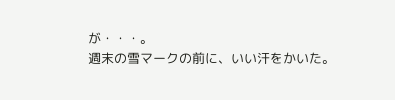が・・・。
週末の雪マークの前に、いい汗をかいた。